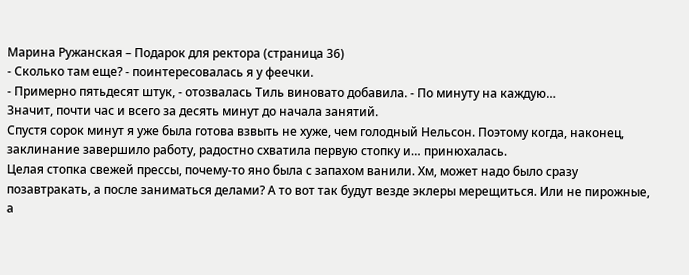Марина Ружанская – Подарок для ректора (страница 36)
- Сколько там еще? - поинтересовалась я у феечки.
- Примерно пятьдесят штук, - отозвалась Тиль виновато добавила. - По минуту на каждую…
Значит, почти час и всего за десять минут до начала занятий.
Спустя сорок минут я уже была готова взвыть не хуже, чем голодный Нельсон. Поэтому когда, наконец, заклинание завершило работу, радостно схватила первую стопку и… принюхалась.
Целая стопка свежей прессы, почему-то яно была с запахом ванили. Хм, может надо было сразу позавтракать, а после заниматься делами? А то вот так будут везде эклеры мерещиться. Или не пирожные, а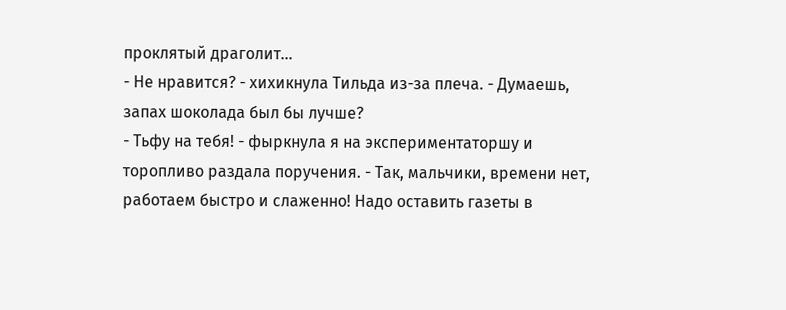проклятый драголит…
- Не нравится? - хихикнула Тильда из-за плеча. - Думаешь, запах шоколада был бы лучше?
- Тьфу на тебя! - фыркнула я на экспериментаторшу и торопливо раздала поручения. - Так, мальчики, времени нет, работаем быстро и слаженно! Надо оставить газеты в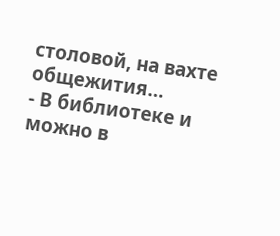столовой, на вахте общежития…
- В библиотеке и можно в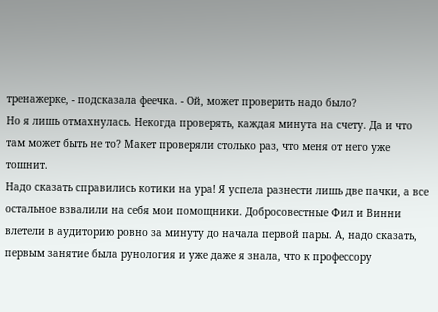тренажерке, - подсказала феечка. - Ой, может проверить надо было?
Но я лишь отмахнулась. Некогда проверять, каждая минута на счету. Да и что там может быть не то? Макет проверяли столько раз, что меня от него уже тошнит.
Надо сказать справились котики на ура! Я успела разнести лишь две пачки, а все остальное взвалили на себя мои помощники. Добросовестные Фил и Винни влетели в аудиторию ровно за минуту до начала первой пары. А, надо сказать, первым занятие была рунология и уже даже я знала, что к профессору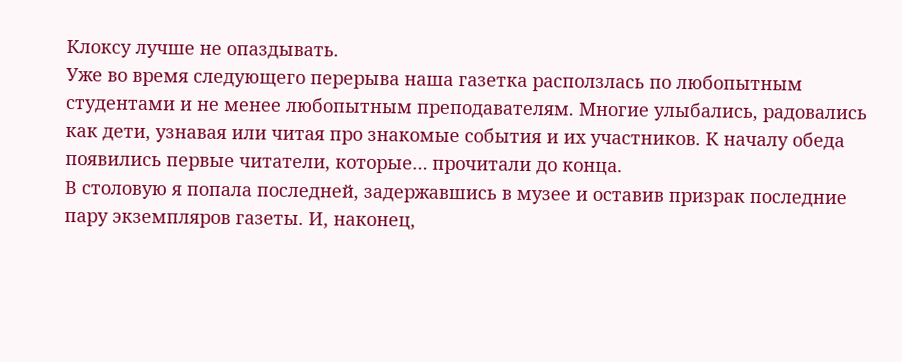Клоксу лучше не опаздывать.
Уже во время следующего перерыва наша газетка расползлась по любопытным студентами и не менее любопытным преподавателям. Многие улыбались, радовались как дети, узнавая или читая про знакомые события и их участников. К началу обеда появились первые читатели, которые… прочитали до конца.
В столовую я попала последней, задержавшись в музее и оставив призрак последние пару экземпляров газеты. И, наконец,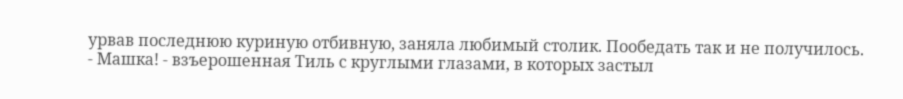урвав последнюю куриную отбивную, заняла любимый столик. Пообедать так и не получилось.
- Машка! - взъерошенная Тиль с круглыми глазами, в которых застыл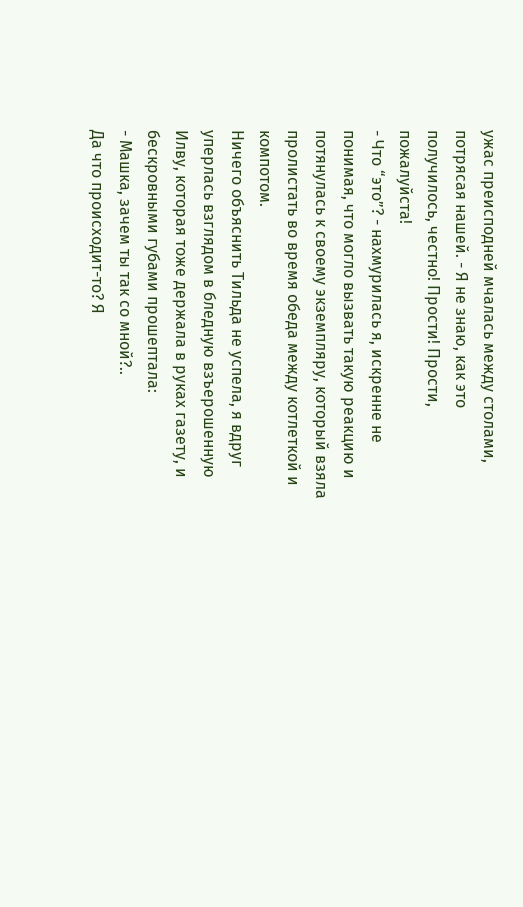ужас преисподней мчалась между столами, потрясая нашей. - Я не знаю, как это получилось, честно! Прости! Прости, пожалуйста!
- Что “это”? - нахмурилась я, искренне не понимая, что могло вызвать такую реакцию и потянулась к своему экземпляру, который взяла пролистать во время обеда между котлеткой и компотом.
Ничего объяснить Тильда не успела, я вдруг уперлась взглядом в бледную взъерошенную Илву, которая тоже держала в руках газету, и бескровными губами прошептала:
- Машка, зачем ты так со мной?..
Да что происходит-то? Я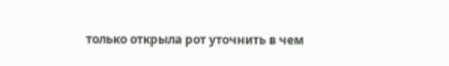только открыла рот уточнить в чем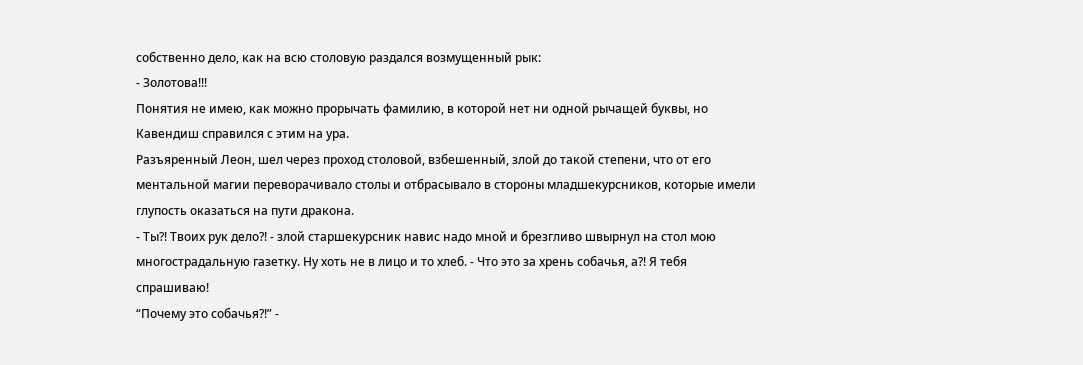собственно дело, как на всю столовую раздался возмущенный рык:
- Золотова!!!
Понятия не имею, как можно прорычать фамилию, в которой нет ни одной рычащей буквы, но Кавендиш справился с этим на ура.
Разъяренный Леон, шел через проход столовой, взбешенный, злой до такой степени, что от его ментальной магии переворачивало столы и отбрасывало в стороны младшекурсников, которые имели глупость оказаться на пути дракона.
- Ты?! Твоих рук дело?! - злой старшекурсник навис надо мной и брезгливо швырнул на стол мою многострадальную газетку. Ну хоть не в лицо и то хлеб. - Что это за хрень собачья, а?! Я тебя спрашиваю!
“Почему это собачья?!” -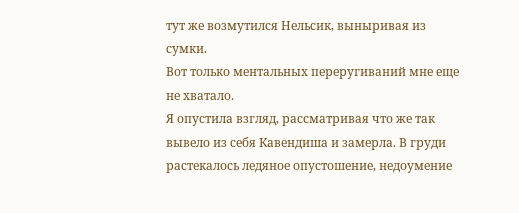тут же возмутился Нельсик, выныривая из сумки.
Вот только ментальных переругиваний мне еще не хватало.
Я опустила взгляд, рассматривая что же так вывело из себя Кавендиша и замерла. В груди растекалось ледяное опустошение, недоумение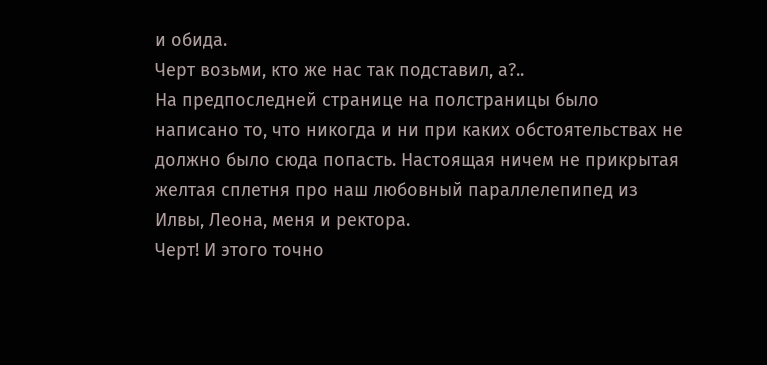и обида.
Черт возьми, кто же нас так подставил, а?..
На предпоследней странице на полстраницы было написано то, что никогда и ни при каких обстоятельствах не должно было сюда попасть. Настоящая ничем не прикрытая желтая сплетня про наш любовный параллелепипед из Илвы, Леона, меня и ректора.
Черт! И этого точно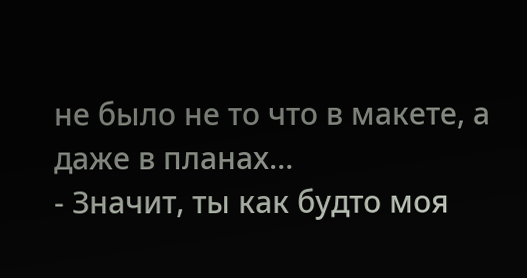не было не то что в макете, а даже в планах…
- Значит, ты как будто моя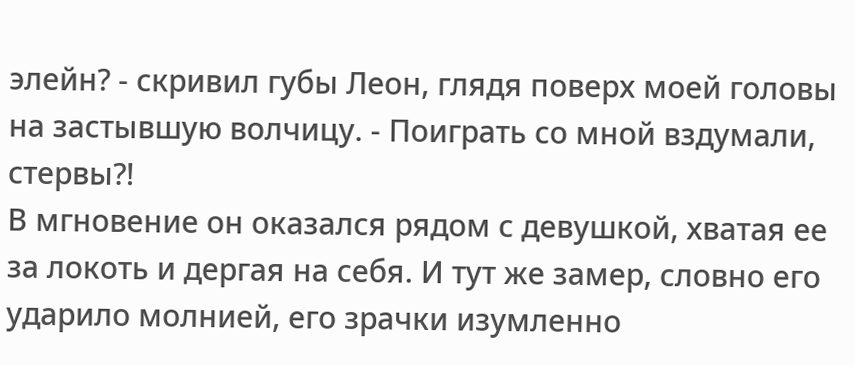элейн? - скривил губы Леон, глядя поверх моей головы на застывшую волчицу. - Поиграть со мной вздумали, стервы?!
В мгновение он оказался рядом с девушкой, хватая ее за локоть и дергая на себя. И тут же замер, словно его ударило молнией, его зрачки изумленно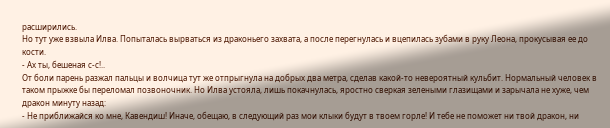расширились.
Но тут уже взвыла Илва. Попыталась вырваться из драконьего захвата, а после перегнулась и вцепилась зубами в руку Леона, прокусывая ее до кости.
- Ах ты, бешеная с-с!..
От боли парень разжал пальцы и волчица тут же отпрыгнула на добрых два метра, сделав какой-то невероятный кульбит. Нормальный человек в таком прыжке бы переломал позвоночник. Но Илва устояла, лишь покачнулась, яростно сверкая зелеными глазищами и зарычала не хуже, чем дракон минуту назад:
- Не приближайся ко мне, Кавендиш! Иначе, обещаю, в следующий раз мои клыки будут в твоем горле! И тебе не поможет ни твой дракон, ни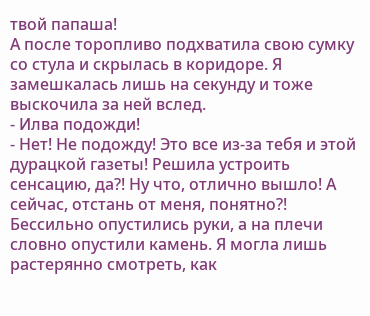твой папаша!
А после торопливо подхватила свою сумку со стула и скрылась в коридоре. Я замешкалась лишь на секунду и тоже выскочила за ней вслед.
- Илва подожди!
- Нет! Не подожду! Это все из-за тебя и этой дурацкой газеты! Решила устроить сенсацию, да?! Ну что, отлично вышло! А сейчас, отстань от меня, понятно?!
Бессильно опустились руки, а на плечи словно опустили камень. Я могла лишь растерянно смотреть, как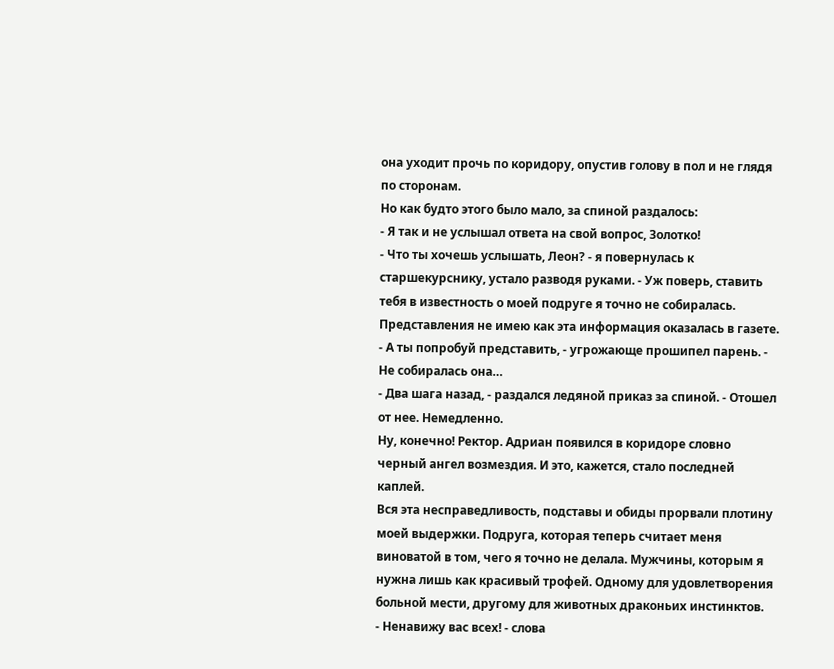она уходит прочь по коридору, опустив голову в пол и не глядя по сторонам.
Но как будто этого было мало, за спиной раздалось:
- Я так и не услышал ответа на свой вопрос, Золотко!
- Что ты хочешь услышать, Леон? - я повернулась к старшекурснику, устало разводя руками. - Уж поверь, ставить тебя в известность о моей подруге я точно не собиралась. Представления не имею как эта информация оказалась в газете.
- А ты попробуй представить, - угрожающе прошипел парень. - Не собиралась она…
- Два шага назад, - раздался ледяной приказ за спиной. - Отошел от нее. Немедленно.
Ну, конечно! Ректор. Адриан появился в коридоре словно черный ангел возмездия. И это, кажется, стало последней каплей.
Вся эта несправедливость, подставы и обиды прорвали плотину моей выдержки. Подруга, которая теперь считает меня виноватой в том, чего я точно не делала. Мужчины, которым я нужна лишь как красивый трофей. Одному для удовлетворения больной мести, другому для животных драконьих инстинктов.
- Ненавижу вас всех! - слова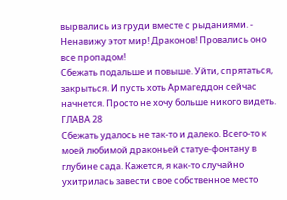вырвались из груди вместе с рыданиями. - Ненавижу этот мир! Драконов! Провались оно все пропадом!
Сбежать подальше и повыше. Уйти, спрятаться, закрыться. И пусть хоть Армагеддон сейчас начнется. Просто не хочу больше никого видеть.
ГЛАВА 28
Сбежать удалось не так-то и далеко. Всего-то к моей любимой драконьей статуе-фонтану в глубине сада. Кажется, я как-то случайно ухитрилась завести свое собственное место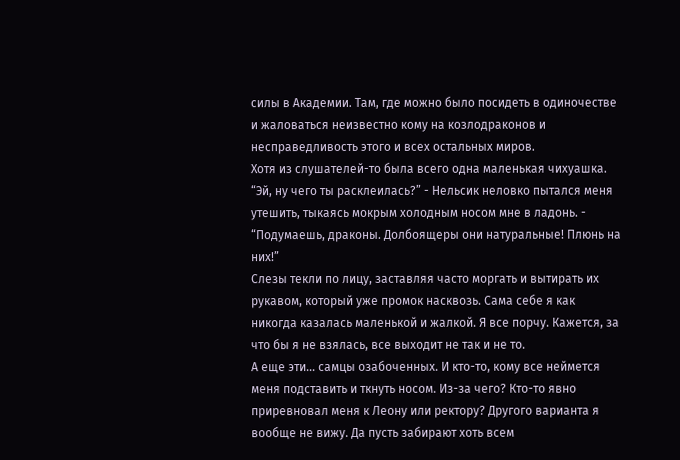силы в Академии. Там, где можно было посидеть в одиночестве и жаловаться неизвестно кому на козлодраконов и несправедливость этого и всех остальных миров.
Хотя из слушателей-то была всего одна маленькая чихуашка.
“Эй, ну чего ты расклеилась?” - Нельсик неловко пытался меня утешить, тыкаясь мокрым холодным носом мне в ладонь. - “Подумаешь, драконы. Долбоящеры они натуральные! Плюнь на них!”
Слезы текли по лицу, заставляя часто моргать и вытирать их рукавом, который уже промок насквозь. Сама себе я как никогда казалась маленькой и жалкой. Я все порчу. Кажется, за что бы я не взялась, все выходит не так и не то.
А еще эти… самцы озабоченных. И кто-то, кому все неймется меня подставить и ткнуть носом. Из-за чего? Кто-то явно приревновал меня к Леону или ректору? Другого варианта я вообще не вижу. Да пусть забирают хоть всем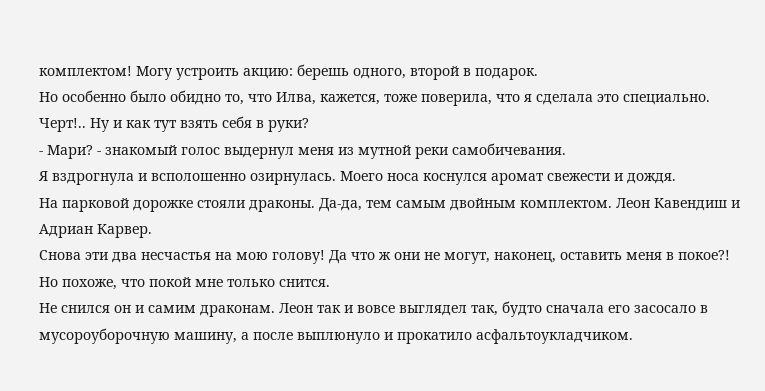комплектом! Могу устроить акцию: берешь одного, второй в подарок.
Но особенно было обидно то, что Илва, кажется, тоже поверила, что я сделала это специально.
Черт!.. Ну и как тут взять себя в руки?
- Мари? - знакомый голос выдернул меня из мутной реки самобичевания.
Я вздрогнула и всполошенно озирнулась. Моего носа коснулся аромат свежести и дождя.
На парковой дорожке стояли драконы. Да-да, тем самым двойным комплектом. Леон Кавендиш и Адриан Карвер.
Снова эти два несчастья на мою голову! Да что ж они не могут, наконец, оставить меня в покое?!
Но похоже, что покой мне только снится.
Не снился он и самим драконам. Леон так и вовсе выглядел так, будто сначала его засосало в мусороуборочную машину, а после выплюнуло и прокатило асфальтоукладчиком.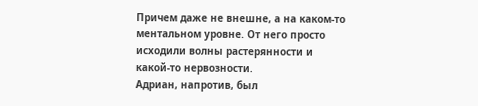Причем даже не внешне, а на каком-то ментальном уровне. От него просто исходили волны растерянности и какой-то нервозности.
Адриан, напротив, был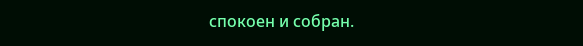спокоен и собран.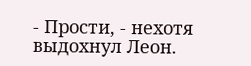- Прости, - нехотя выдохнул Леон.